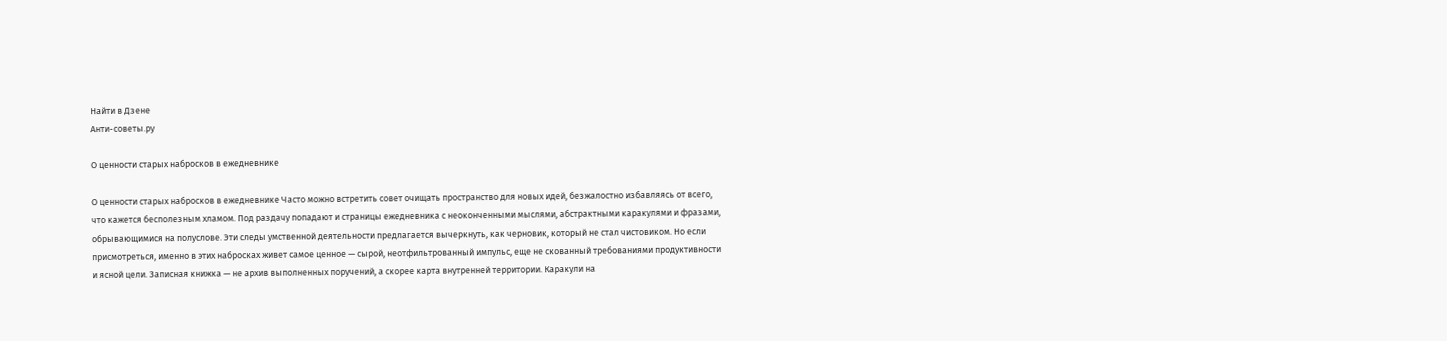Найти в Дзене
Анти-советы.ру

О ценности старых набросков в ежедневнике

О ценности старых набросков в ежедневнике Часто можно встретить совет очищать пространство для новых идей, безжалостно избавляясь от всего, что кажется бесполезным хламом. Под раздачу попадают и страницы ежедневника с неоконченными мыслями, абстрактными каракулями и фразами, обрывающимися на полуслове. Эти следы умственной деятельности предлагается вычеркнуть, как черновик, который не стал чистовиком. Но если присмотреться, именно в этих набросках живет самое ценное — сырой, неотфильтрованный импульс, еще не скованный требованиями продуктивности и ясной цели. Записная книжка — не архив выполненных поручений, а скорее карта внутренней территории. Каракули на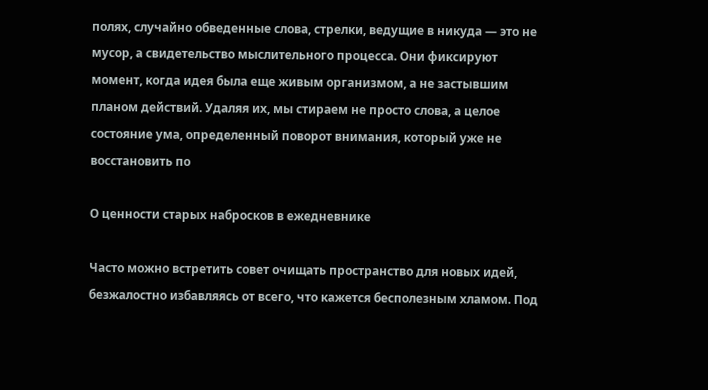полях, случайно обведенные слова, стрелки, ведущие в никуда — это не мусор, а свидетельство мыслительного процесса. Они фиксируют момент, когда идея была еще живым организмом, а не застывшим планом действий. Удаляя их, мы стираем не просто слова, а целое состояние ума, определенный поворот внимания, который уже не восстановить по

О ценности старых набросков в ежедневнике

Часто можно встретить совет очищать пространство для новых идей, безжалостно избавляясь от всего, что кажется бесполезным хламом. Под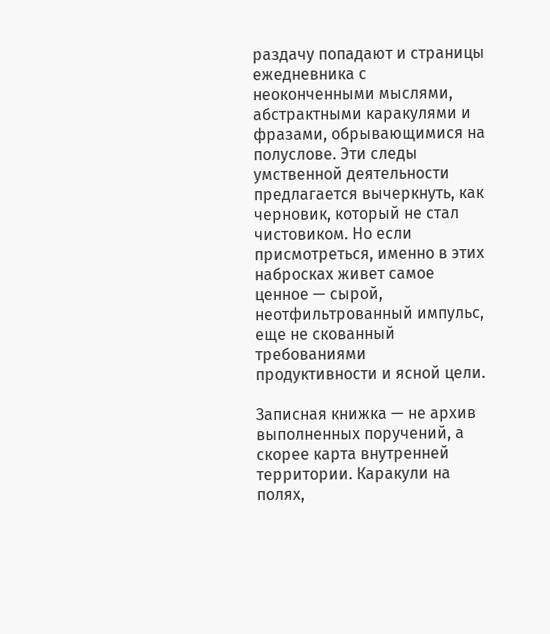раздачу попадают и страницы ежедневника с неоконченными мыслями, абстрактными каракулями и фразами, обрывающимися на полуслове. Эти следы умственной деятельности предлагается вычеркнуть, как черновик, который не стал чистовиком. Но если присмотреться, именно в этих набросках живет самое ценное — сырой, неотфильтрованный импульс, еще не скованный требованиями продуктивности и ясной цели.

Записная книжка — не архив выполненных поручений, а скорее карта внутренней территории. Каракули на полях,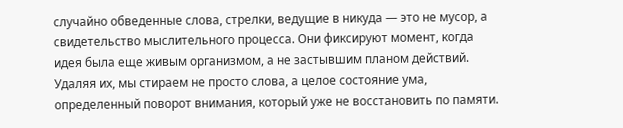случайно обведенные слова, стрелки, ведущие в никуда — это не мусор, а свидетельство мыслительного процесса. Они фиксируют момент, когда идея была еще живым организмом, а не застывшим планом действий. Удаляя их, мы стираем не просто слова, а целое состояние ума, определенный поворот внимания, который уже не восстановить по памяти.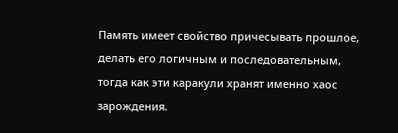Память имеет свойство причесывать прошлое, делать его логичным и последовательным, тогда как эти каракули хранят именно хаос зарождения.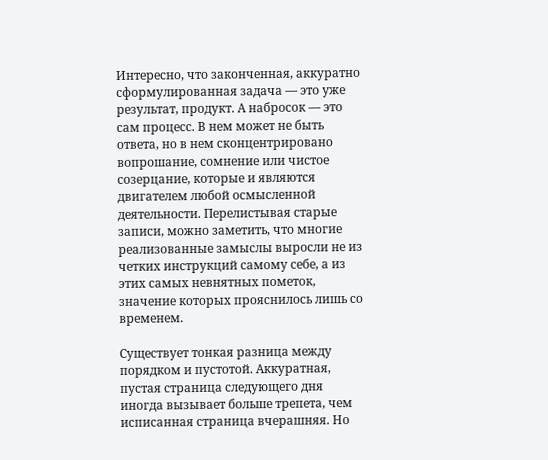Интересно, что законченная, аккуратно сформулированная задача — это уже результат, продукт. А набросок — это сам процесс. В нем может не быть ответа, но в нем сконцентрировано вопрошание, сомнение или чистое созерцание, которые и являются двигателем любой осмысленной деятельности. Перелистывая старые записи, можно заметить, что многие реализованные замыслы выросли не из четких инструкций самому себе, а из этих самых невнятных пометок, значение которых прояснилось лишь со временем.

Существует тонкая разница между порядком и пустотой. Аккуратная, пустая страница следующего дня иногда вызывает больше трепета, чем исписанная страница вчерашняя. Но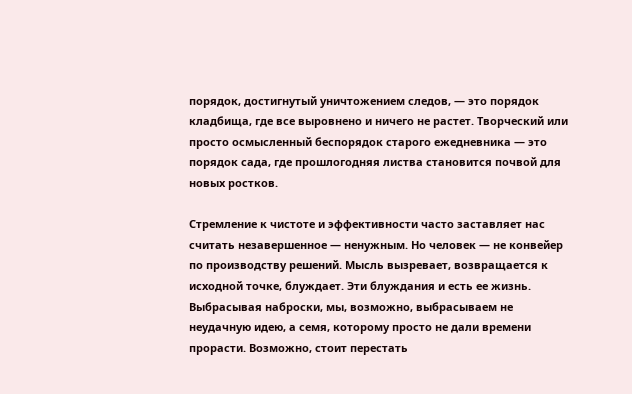порядок, достигнутый уничтожением следов, — это порядок кладбища, где все выровнено и ничего не растет. Творческий или просто осмысленный беспорядок старого ежедневника — это порядок сада, где прошлогодняя листва становится почвой для новых ростков.

Стремление к чистоте и эффективности часто заставляет нас считать незавершенное — ненужным. Но человек — не конвейер по производству решений. Мысль вызревает, возвращается к исходной точке, блуждает. Эти блуждания и есть ее жизнь. Выбрасывая наброски, мы, возможно, выбрасываем не неудачную идею, а семя, которому просто не дали времени прорасти. Возможно, стоит перестать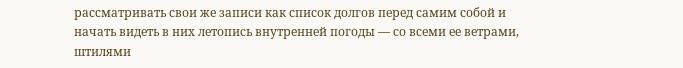рассматривать свои же записи как список долгов перед самим собой и начать видеть в них летопись внутренней погоды — со всеми ее ветрами, штилями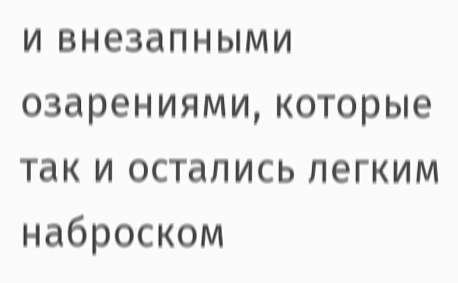и внезапными озарениями, которые так и остались легким наброском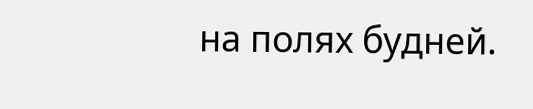на полях будней.